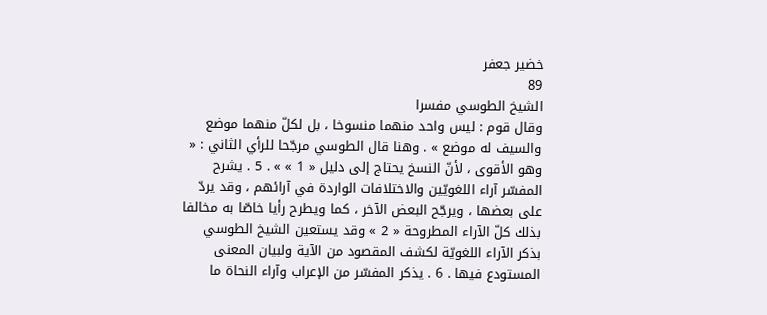خضير جعفر
89
الشيخ الطوسي مفسرا
وقال قوم : ليس واحد منهما منسوخا ، بل لكلّ منهما موضع والسيف له موضع » . وهنا قال الطوسي مرجّحا للرأي الثاني : « وهو الأقوى ، لأنّ النسخ يحتاج إلى دليل « 1 » » . 5 . يشرح المفسّر آراء اللغويّين والاختلافات الواردة في آرائهم ، وقد يردّ على بعضها ، ويرجّح البعض الآخر ، كما ويطرح رأيا خاصّا به مخالفا بذلك كلّ الآراء المطروحة « 2 » وقد يستعين الشيخ الطوسي بذكر الآراء اللغويّة لكشف المقصود من الآية ولبيان المعنى المستودع فيها . 6 . يذكر المفسّر من الإعراب وآراء النحاة ما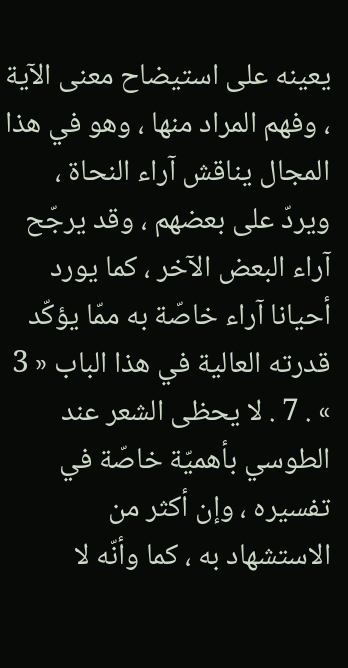يعينه على استيضاح معنى الآية ، وفهم المراد منها ، وهو في هذا المجال يناقش آراء النحاة ، ويردّ على بعضهم ، وقد يرجّح آراء البعض الآخر ، كما يورد أحيانا آراء خاصّة به ممّا يؤكّد قدرته العالية في هذا الباب « 3 » . 7 . لا يحظى الشعر عند الطوسي بأهميّة خاصّة في تفسيره ، وإن أكثر من الاستشهاد به ، كما وأنّه لا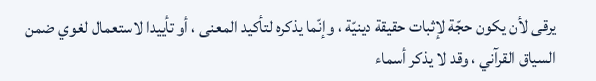يرقى لأن يكون حجّة لإثبات حقيقة دينيّة ، وإنّما يذكره لتأكيد المعنى ، أو تأييدا لاستعمال لغوي ضمن السياق القرآني ، وقد لا يذكر أسماء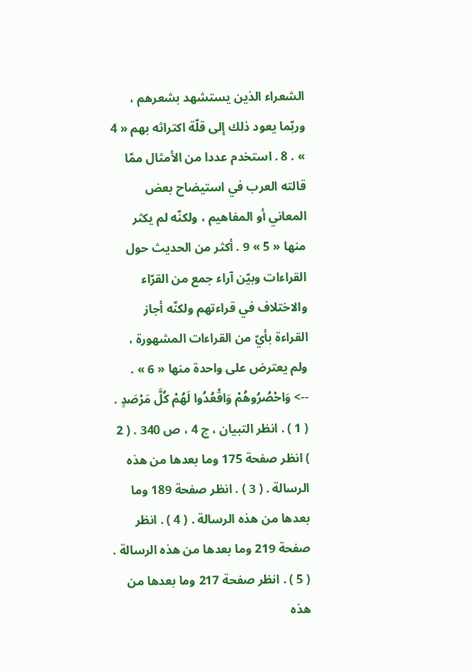الشعراء الذين يستشهد بشعرهم ، وربّما يعود ذلك إلى قلّة اكتراثه بهم « 4 » . 8 . استخدم عددا من الأمثال ممّا قالته العرب في استيضاح بعض المعاني أو المفاهيم ، ولكنّه لم يكثر منها « 5 » 9 . أكثر من الحديث حول القراءات وبيّن آراء جمع من القرّاء والاختلاف في قراءتهم ولكنّه أجاز القراءة بأيّ من القراءات المشهورة ، ولم يعترض على واحدة منها « 6 » .
--> وَاحْصُرُوهُمْ وَاقْعُدُوا لَهُمْ كُلَّ مَرْصَدٍ . ( 1 ) . انظر التبيان ، ج 4 ، ص 340 . ( 2 ) انظر صفحة 175 وما بعدها من هذه الرسالة . ( 3 ) . انظر صفحة 189 وما بعدها من هذه الرسالة . ( 4 ) . انظر صفحة 219 وما بعدها من هذه الرسالة . ( 5 ) . انظر صفحة 217 وما بعدها من هذه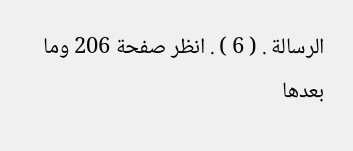الرسالة . ( 6 ) . انظر صفحة 206 وما بعدها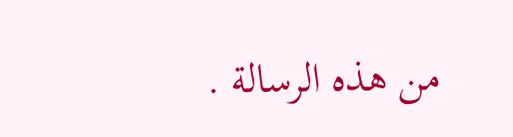من هذه الرسالة .